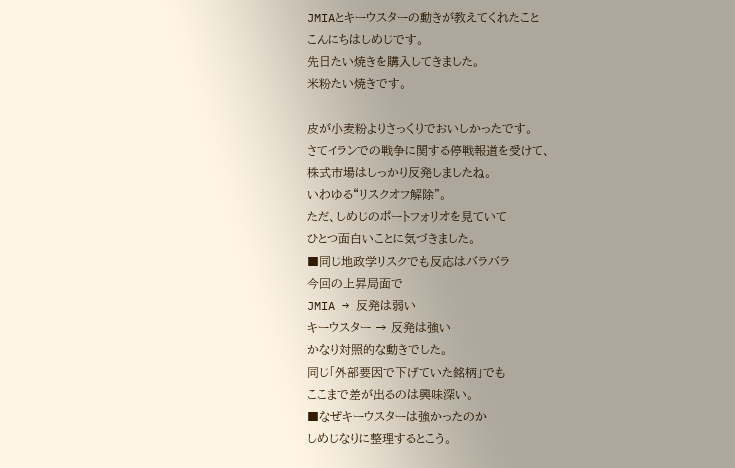JMIAとキーウスターの動きが教えてくれたこと
こんにちはしめじです。
先日たい焼きを購入してきました。
米粉たい焼きです。

皮が小麦粉よりさっくりでおいしかったです。
さてイランでの戦争に関する停戦報道を受けて、
株式市場はしっかり反発しましたね。
いわゆる“リスクオフ解除”。
ただ、しめじのポートフォリオを見ていて
ひとつ面白いことに気づきました。
■同じ地政学リスクでも反応はバラバラ
今回の上昇局面で
JMIA → 反発は弱い
キーウスター → 反発は強い
かなり対照的な動きでした。
同じ「外部要因で下げていた銘柄」でも
ここまで差が出るのは興味深い。
■なぜキーウスターは強かったのか
しめじなりに整理するとこう。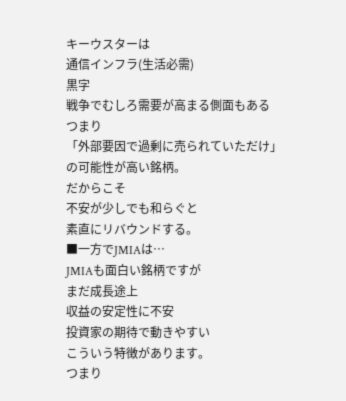キーウスターは
通信インフラ(生活必需)
黒字
戦争でむしろ需要が高まる側面もある
つまり
「外部要因で過剰に売られていただけ」
の可能性が高い銘柄。
だからこそ
不安が少しでも和らぐと
素直にリバウンドする。
■一方でJMIAは…
JMIAも面白い銘柄ですが
まだ成長途上
収益の安定性に不安
投資家の期待で動きやすい
こういう特徴があります。
つまり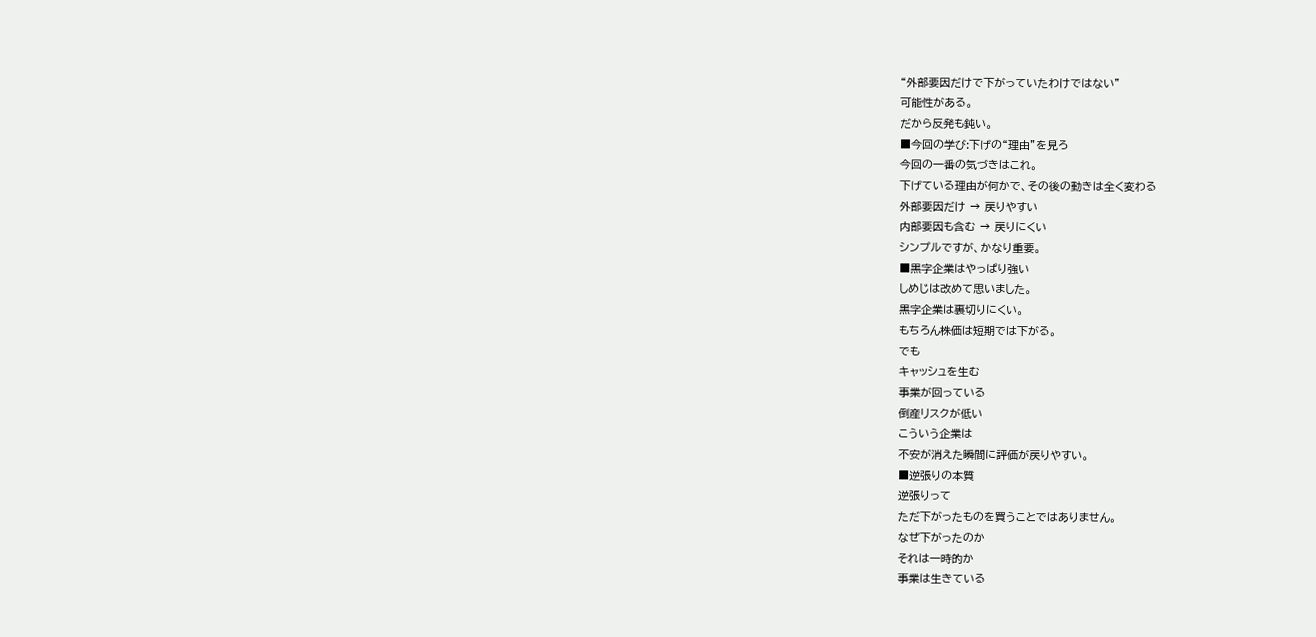“外部要因だけで下がっていたわけではない”
可能性がある。
だから反発も鈍い。
■今回の学び:下げの“理由”を見ろ
今回の一番の気づきはこれ。
下げている理由が何かで、その後の動きは全く変わる
外部要因だけ → 戻りやすい
内部要因も含む → 戻りにくい
シンプルですが、かなり重要。
■黒字企業はやっぱり強い
しめじは改めて思いました。
黒字企業は裏切りにくい。
もちろん株価は短期では下がる。
でも
キャッシュを生む
事業が回っている
倒産リスクが低い
こういう企業は
不安が消えた瞬間に評価が戻りやすい。
■逆張りの本質
逆張りって
ただ下がったものを買うことではありません。
なぜ下がったのか
それは一時的か
事業は生きている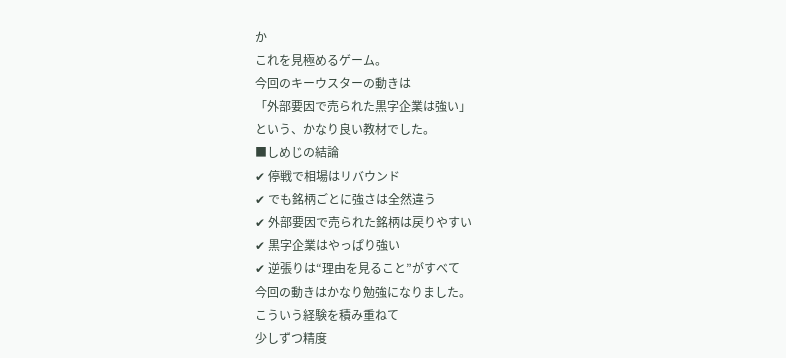か
これを見極めるゲーム。
今回のキーウスターの動きは
「外部要因で売られた黒字企業は強い」
という、かなり良い教材でした。
■しめじの結論
✔ 停戦で相場はリバウンド
✔ でも銘柄ごとに強さは全然違う
✔ 外部要因で売られた銘柄は戻りやすい
✔ 黒字企業はやっぱり強い
✔ 逆張りは“理由を見ること”がすべて
今回の動きはかなり勉強になりました。
こういう経験を積み重ねて
少しずつ精度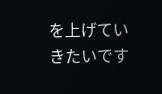を上げていきたいです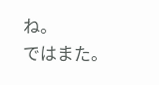ね。
ではまた。